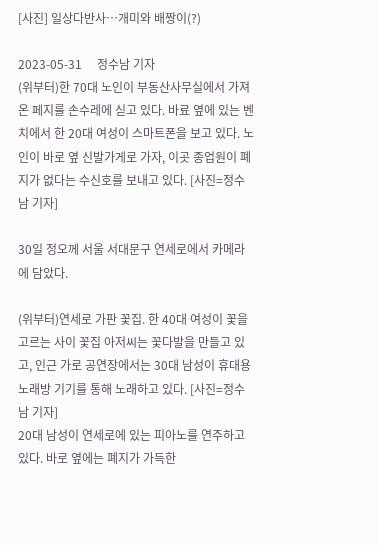[사진] 일상다반사…개미와 배짱이(?)

2023-05-31     정수남 기자
(위부터)한 70대 노인이 부동산사무실에서 가져온 페지를 손수레에 싣고 있다. 바료 옆에 있는 벤치에서 한 20대 여성이 스마트폰을 보고 있다. 노인이 바로 옆 신발가게로 가자, 이곳 종업원이 폐지가 없다는 수신호를 보내고 있다. [사진=정수남 기자]

30일 정오께 서울 서대문구 연세로에서 카메라에 담았다.

(위부터)연세로 가판 꽃집. 한 40대 여성이 꽃을 고르는 사이 꽃집 아저씨는 꽃다발을 만들고 있고, 인근 가로 공연장에서는 30대 남성이 휴대용 노래방 기기를 통해 노래하고 있다. [사진=정수남 기자]
20대 남성이 연세로에 있는 피아노를 연주하고 있다. 바로 옆에는 폐지가 가득한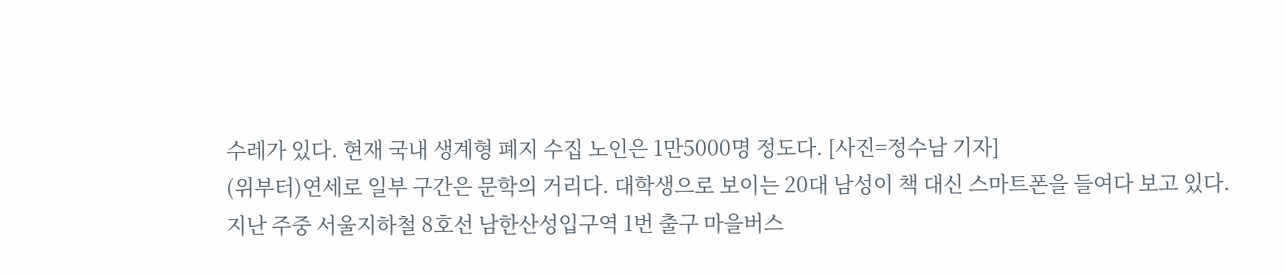수레가 있다. 현재 국내 생계형 폐지 수집 노인은 1만5000명 정도다. [사진=정수남 기자]
(위부터)연세로 일부 구간은 문학의 거리다. 대학생으로 보이는 20대 남성이 책 대신 스마트폰을 들여다 보고 있다.  지난 주중 서울지하철 8호선 남한산성입구역 1번 출구 마을버스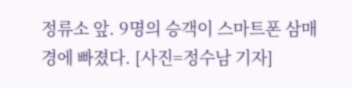정류소 앞. 9명의 승객이 스마트폰 삼매경에 빠졌다. [사진=정수남 기자]